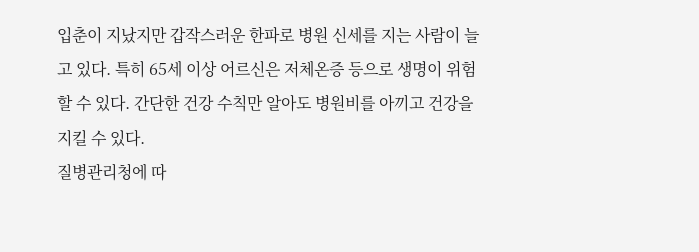입춘이 지났지만 갑작스러운 한파로 병원 신세를 지는 사람이 늘고 있다. 특히 65세 이상 어르신은 저체온증 등으로 생명이 위험할 수 있다. 간단한 건강 수칙만 알아도 병원비를 아끼고 건강을 지킬 수 있다.
질병관리청에 따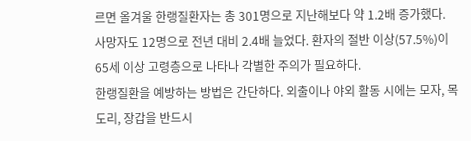르면 올겨울 한랭질환자는 총 301명으로 지난해보다 약 1.2배 증가했다. 사망자도 12명으로 전년 대비 2.4배 늘었다. 환자의 절반 이상(57.5%)이 65세 이상 고령층으로 나타나 각별한 주의가 필요하다.
한랭질환을 예방하는 방법은 간단하다. 외출이나 야외 활동 시에는 모자, 목도리, 장갑을 반드시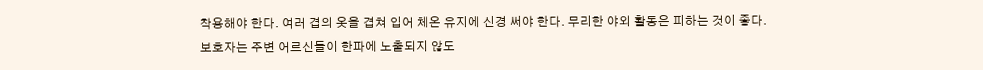착용해야 한다. 여러 겹의 옷을 겹쳐 입어 체온 유지에 신경 써야 한다. 무리한 야외 활동은 피하는 것이 좋다. 보호자는 주변 어르신들이 한파에 노출되지 않도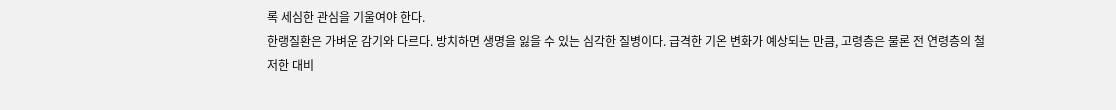록 세심한 관심을 기울여야 한다.
한랭질환은 가벼운 감기와 다르다. 방치하면 생명을 잃을 수 있는 심각한 질병이다. 급격한 기온 변화가 예상되는 만큼, 고령층은 물론 전 연령층의 철저한 대비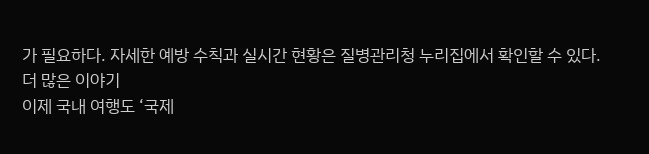가 필요하다. 자세한 예방 수칙과 실시간 현황은 질병관리청 누리집에서 확인할 수 있다.
더 많은 이야기
이제 국내 여행도 ‘국제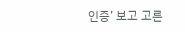인증’ 보고 고른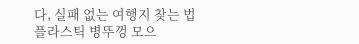다, 실패 없는 여행지 찾는 법
플라스틱 병뚜껑 모으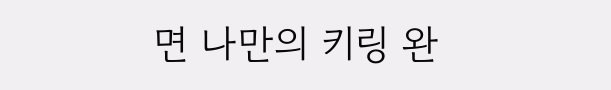면 나만의 키링 완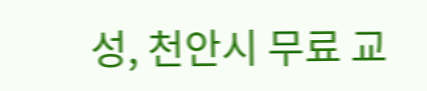성, 천안시 무료 교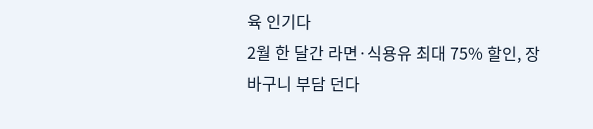육 인기다
2월 한 달간 라면·식용유 최대 75% 할인, 장바구니 부담 던다